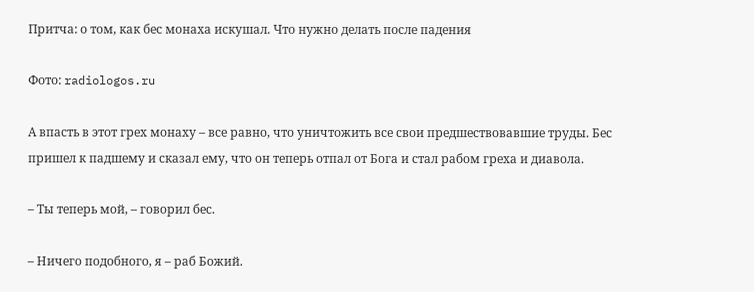Притча: о том, как бес монаха искушал. Что нужно делать после падения

Фото: radiologos.ru

А впасть в этот грех монаху – все равно, что уничтожить все свои предшествовавшие труды. Бес пришел к падшему и сказал ему, что он теперь отпал от Бога и стал рабом греха и диавола.

– Ты теперь мой, – говорил бес.

– Ничего подобного, я – раб Божий.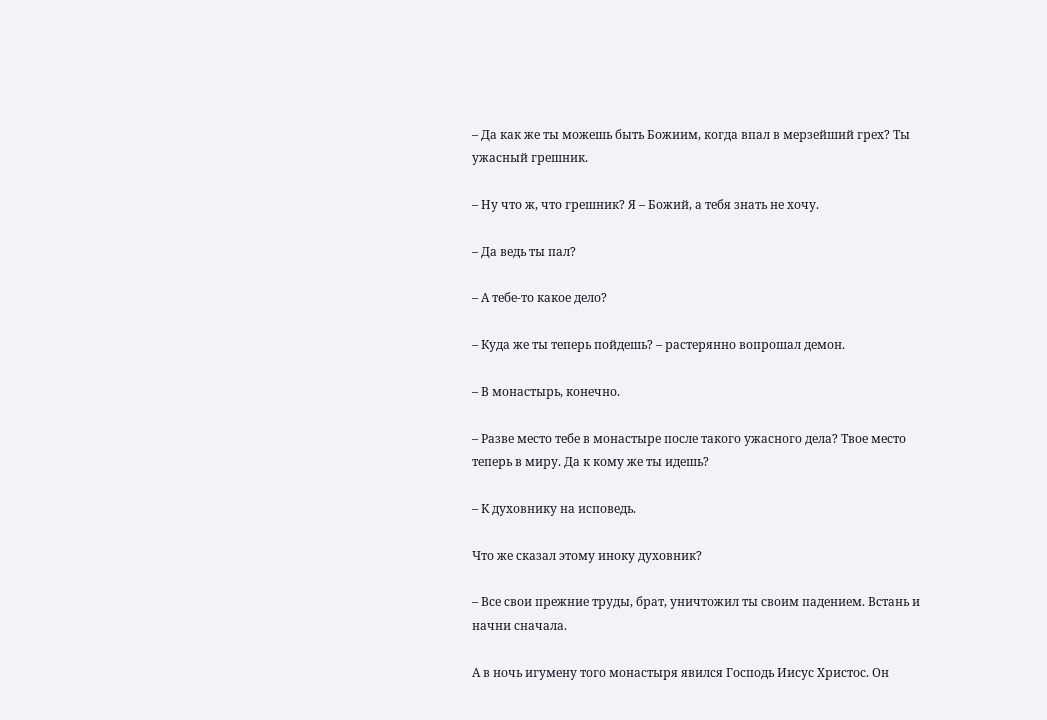– Да как же ты можешь быть Божиим, когда впал в мерзейший грех? Ты ужасный грешник.

– Ну что ж, что грешник? Я – Божий, а тебя знать не хочу.

– Да ведь ты пал?

– А тебе-то какое дело?

– Куда же ты теперь пойдешь? – растерянно вопрошал демон.

– В монастырь, конечно.

– Разве место тебе в монастыре после такого ужасного дела? Твое место теперь в миру. Да к кому же ты идешь?

– К духовнику на исповедь.

Что же сказал этому иноку духовник?

– Все свои прежние труды, брат, уничтожил ты своим падением. Встань и начни сначала.

А в ночь игумену того монастыря явился Господь Иисус Христос. Он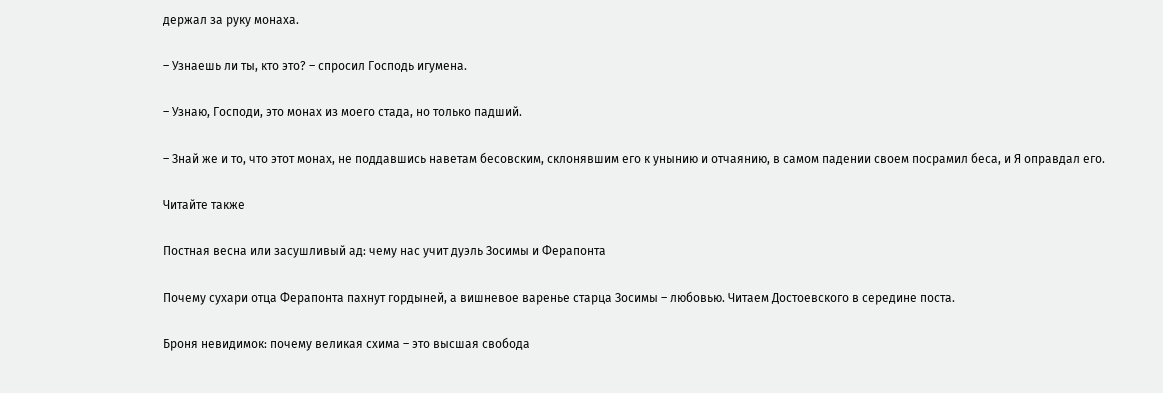держал за руку монаха.

– Узнаешь ли ты, кто это? – спросил Господь игумена.

– Узнаю, Господи, это монах из моего стада, но только падший.

– Знай же и то, что этот монах, не поддавшись наветам бесовским, склонявшим его к унынию и отчаянию, в самом падении своем посрамил беса, и Я оправдал его.

Читайте также

Постная весна или засушливый ад: чему нас учит дуэль Зосимы и Ферапонта

Почему сухари отца Ферапонта пахнут гордыней, а вишневое варенье старца Зосимы – любовью. Читаем Достоевского в середине поста.

Броня невидимок: почему великая схима – это высшая свобода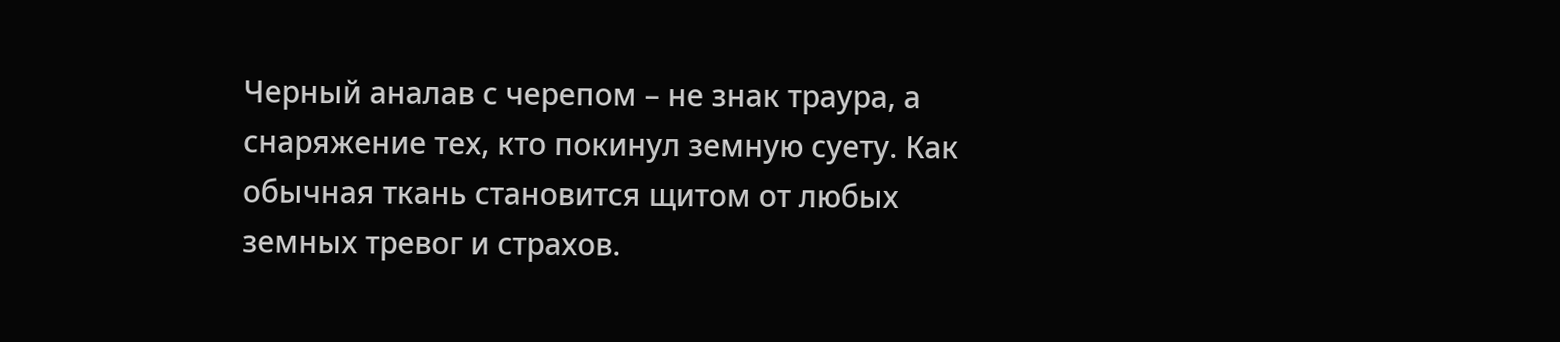Черный аналав с черепом – не знак траура, а снаряжение тех, кто покинул земную суету. Как обычная ткань становится щитом от любых земных тревог и страхов.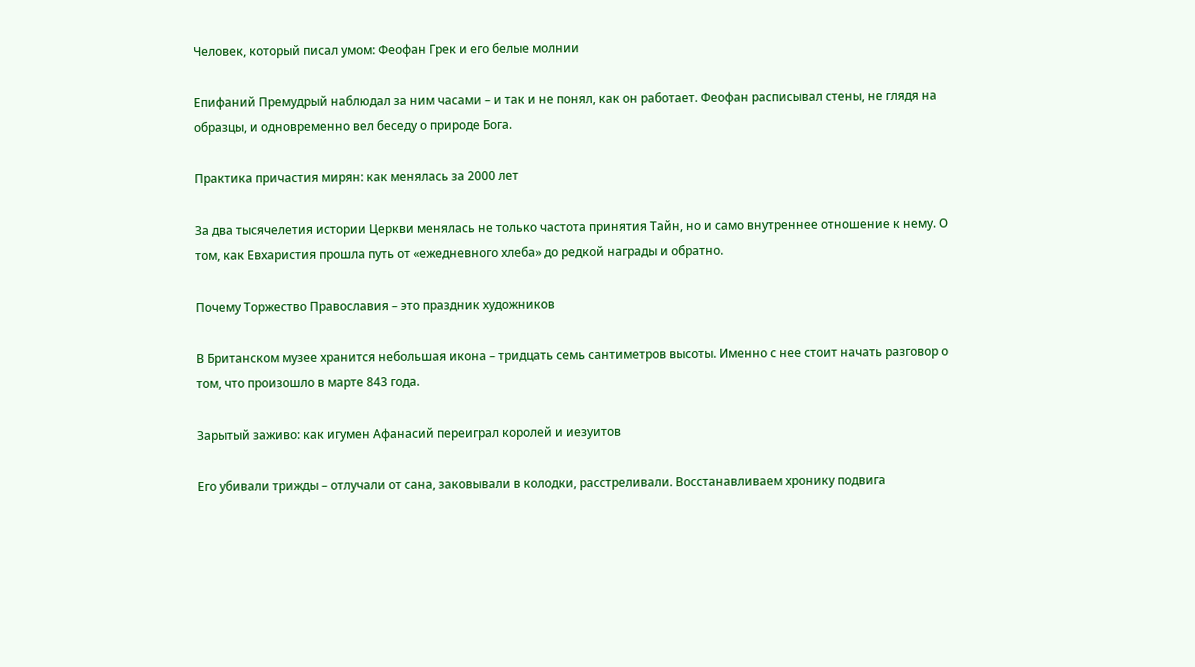Человек, который писал умом: Феофан Грек и его белые молнии

Епифаний Премудрый наблюдал за ним часами – и так и не понял, как он работает. Феофан расписывал стены, не глядя на образцы, и одновременно вел беседу о природе Бога.

Практика причастия мирян: как менялась за 2000 лет

За два тысячелетия истории Церкви менялась не только частота принятия Тайн, но и само внутреннее отношение к нему. О том, как Евхаристия прошла путь от «ежедневного хлеба» до редкой награды и обратно.

Почему Торжество Православия – это праздник художников

В Британском музее хранится небольшая икона – тридцать семь сантиметров высоты. Именно с нее стоит начать разговор о том, что произошло в марте 843 года.

Зарытый заживо: как игумен Афанасий переиграл королей и иезуитов

Его убивали трижды – отлучали от сана, заковывали в колодки, расстреливали. Восстанавливаем хронику подвига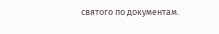святого по документам.